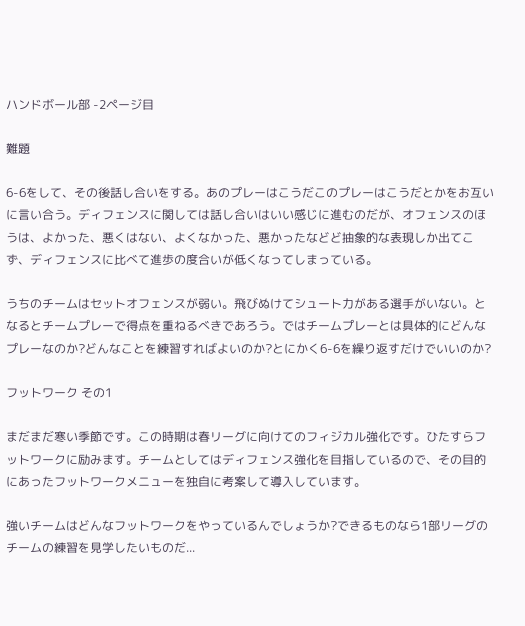ハンドボール部 -2ページ目

難題

6-6をして、その後話し合いをする。あのプレーはこうだこのプレーはこうだとかをお互いに言い合う。ディフェンスに関しては話し合いはいい感じに進むのだが、オフェンスのほうは、よかった、悪くはない、よくなかった、悪かったなどど抽象的な表現しか出てこず、ディフェンスに比べて進歩の度合いが低くなってしまっている。

うちのチームはセットオフェンスが弱い。飛びぬけてシュート力がある選手がいない。となるとチームプレーで得点を重ねるべきであろう。ではチームプレーとは具体的にどんなプレーなのか?どんなことを練習すればよいのか?とにかく6-6を繰り返すだけでいいのか?

フットワーク その1

まだまだ寒い季節です。この時期は春リーグに向けてのフィジカル強化です。ひたすらフットワークに励みます。チームとしてはディフェンス強化を目指しているので、その目的にあったフットワークメニューを独自に考案して導入しています。

強いチームはどんなフットワークをやっているんでしょうか?できるものなら1部リーグのチームの練習を見学したいものだ...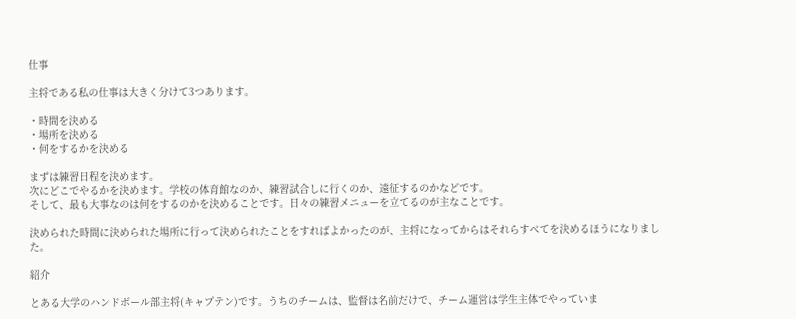仕事

主将である私の仕事は大きく分けて3つあります。

・時間を決める
・場所を決める
・何をするかを決める

まずは練習日程を決めます。
次にどこでやるかを決めます。学校の体育館なのか、練習試合しに行くのか、遠征するのかなどです。
そして、最も大事なのは何をするのかを決めることです。日々の練習メニューを立てるのが主なことです。

決められた時間に決められた場所に行って決められたことをすればよかったのが、主将になってからはそれらすべてを決めるほうになりました。

紹介

とある大学のハンドボール部主将(キャプテン)です。うちのチームは、監督は名前だけで、チーム運営は学生主体でやっていま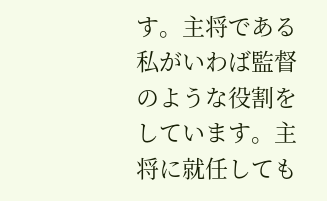す。主将である私がいわば監督のような役割をしています。主将に就任しても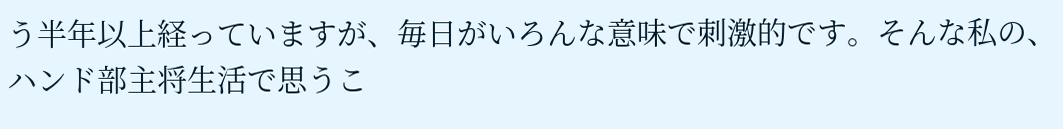う半年以上経っていますが、毎日がいろんな意味で刺激的です。そんな私の、ハンド部主将生活で思うこ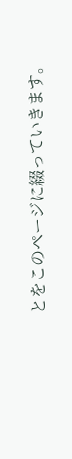とをこのページに綴っていきます。